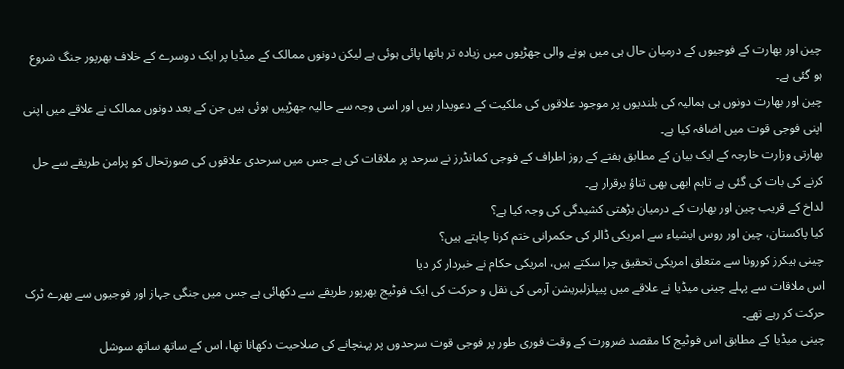چین اور بھارت کے فوجیوں کے درمیان حال ہی میں ہونے والی جھڑپوں میں زیادہ تر ہاتھا پائی ہوئی ہے لیکن دونوں ممالک کے میڈیا پر ایک دوسرے کے خلاف بھرپور جنگ شروع ہو گئی ہے۔
چین اور بھارت دونوں ہی ہمالیہ کی بلندیوں پر موجود علاقوں کی ملکیت کے دعویدار ہیں اور اسی وجہ سے حالیہ جھڑپیں ہوئی ہیں جن کے بعد دونوں ممالک نے علاقے میں اپنی اپنی فوجی قوت میں اضافہ کیا ہے۔
بھارتی وزارت خارجہ کے ایک بیان کے مطابق ہفتے کے روز اطراف کے فوجی کمانڈرز نے سرحد پر ملاقات کی ہے جس میں سرحدی علاقوں کی صورتحال کو پرامن طریقے سے حل کرنے کی بات کی گئی ہے تاہم ابھی بھی تناؤ برقرار ہے۔
لداخ کے قریب چین اور بھارت کے درمیان بڑھتی کشیدگی کی وجہ کیا ہے؟
کیا پاکستان، چین اور روس ایشیاء سے امریکی ڈالر کی حکمرانی ختم کرنا چاہتے ہیں؟
چینی ہیکرز کورونا سے متعلق امریکی تحقیق چرا سکتے ہیں، امریکی حکام نے خبردار کر دیا
اس ملاقات سے پہلے چینی میڈیا نے علاقے میں پیپلزلبریشن آرمی کی نقل و حرکت کی ایک فوٹیج بھرپور طریقے سے دکھائی ہے جس میں جنگی جہاز اور فوجیوں سے بھرے ٹرک حرکت کر رہے تھے۔
چینی میڈیا کے مطابق اس فوٹیج کا مقصد ضرورت کے وقت فوری طور پر فوجی قوت سرحدوں پر پہنچانے کی صلاحیت دکھانا تھا، اس کے ساتھ ساتھ سوشل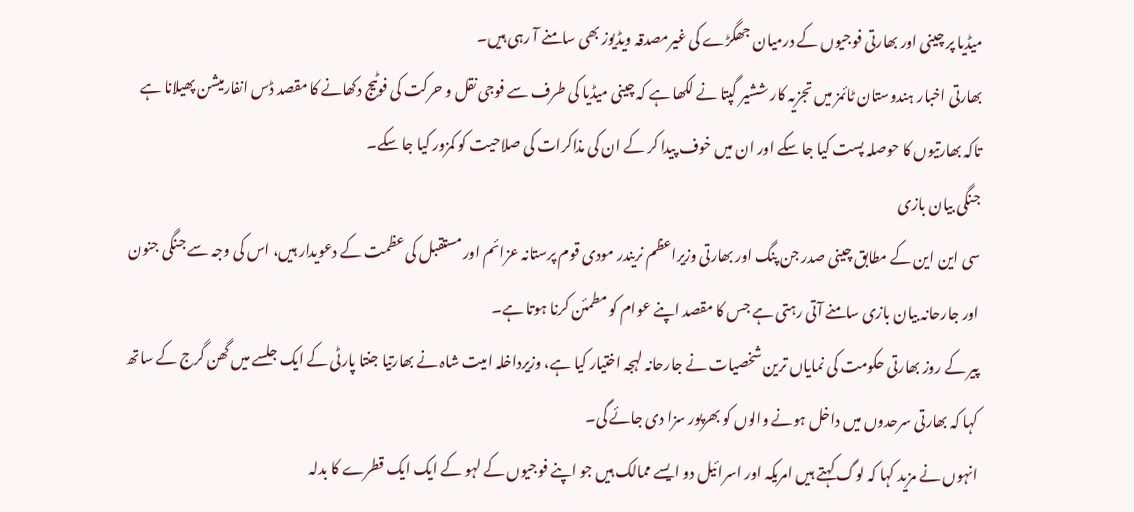میڈیا پر چینی اور بھارتی فوجیوں کے درمیان جھگڑے کی غیرمصدقہ ویڈیوز بھی سامنے آ رہی ہیں۔
بھارتی اخبار ہندوستان ٹائمز میں تجزیہ کار ششیر گپتا نے لکھا ہے کہ چینی میڈیا کی طرف سے فوجی نقل و حرکت کی فوٹیج دکھانے کا مقصد ڈس انفارمیشن پھیلانا ہے تاکہ بھارتیوں کا حوصلہ پست کیا جا سکے اور ان میں خوف پیدا کر کے ان کی مذاکرات کی صلاحیت کو کمزور کیا جا سکے۔
جنگی بیان بازی
سی این این کے مطابق چینی صدر جن پنگ اور بھارتی وزیراعظم نریندر مودی قوم پرستانہ عزائم اور مستقبل کی عظمت کے دعویدار ہیں، اس کی وجہ سے جنگی جنون اور جارحانہ بیان بازی سامنے آتی رہتی ہے جس کا مقصد اپنے عوام کو مطمئن کرنا ہوتا ہے۔
پیر کے روز بھارتی حکومت کی نمایاں ترین شخصیات نے جارحانہ لہجہ اختیار کیا ہے، وزیرداخلہ امیت شاہ نے بھارتیا جنتا پارٹی کے ایک جلسے میں گھن گرج کے ساتھ کہا کہ بھارتی سرحدوں میں داخل ہونے والوں کو بھرپور سزا دی جائے گی۔
انہوں نے مزید کہا کہ لوگ کہتے ہیں امریکہ اور اسرائیل دو ایسے ممالک ہیں جو اپنے فوجیوں کے لہو کے ایک ایک قطرے کا بدلہ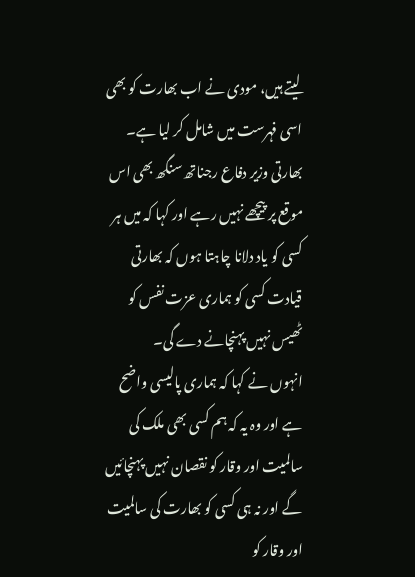لیتے ہیں، مودی نے اب بھارت کو بھی اسی فہرست میں شامل کر لیا ہے۔
بھارتی وزیر دفاع رجناتھ سنگھ بھی اس موقع پر پیچھے نہیں رہے اور کہا کہ میں ہر کسی کو یاد دلانا چاہتا ہوں کہ بھارتی قیادت کسی کو ہماری عزت نفس کو ٹھیس نہیں پہنچانے دے گی۔
انہوں نے کہا کہ ہماری پالیسی واضح ہے اور وہ یہ کہ ہم کسی بھی ملک کی سالمیت اور وقار کو نقصان نہیں پہنچائیں گے اور نہ ہی کسی کو بھارت کی سالمیت اور وقار کو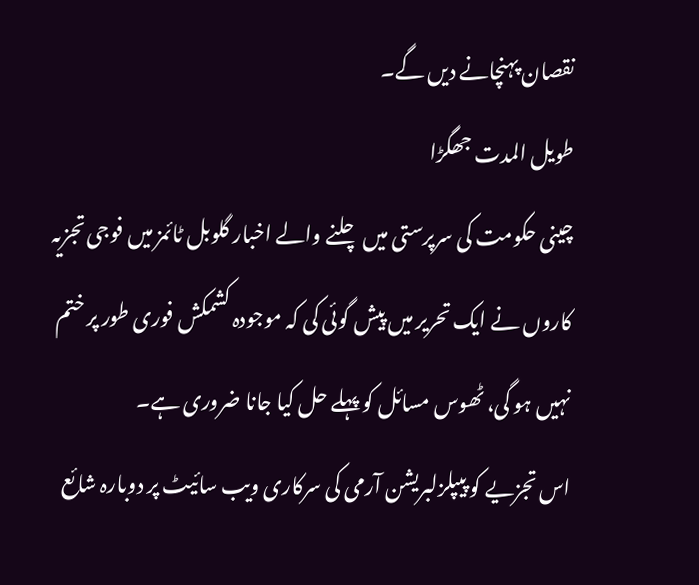نقصان پہنچانے دیں گے۔
طویل المدت جھگڑا
چینی حکومت کی سرپرستی میں چلنے والے اخبار گلوبل ٹائمز میں فوجی تجزیہ کاروں نے ایک تحریر میں پیش گوئی کی کہ موجودہ کشمکش فوری طور پر ختم نہیں ہو گی، ٹھوس مسائل کو پہلے حل کیا جانا ضروری ہے۔
اس تجزیے کو پیپلزلبریشن آرمی کی سرکاری ویب سائیٹ پر دوبارہ شائع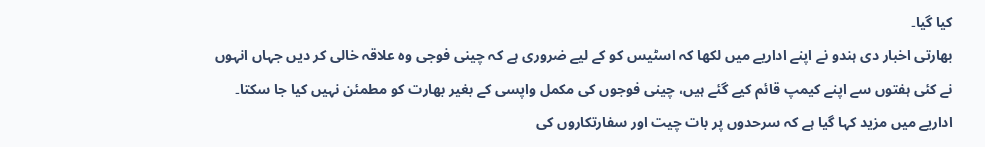کیا گیا۔
بھارتی اخبار دی ہندو نے اپنے اداریے میں لکھا کہ اسٹیس کو کے لیے ضروری ہے کہ چینی فوجی وہ علاقہ خالی کر دیں جہاں انہوں نے کئی ہفتوں سے اپنے کیمپ قائم کیے گئے ہیں، چینی فوجوں کی مکمل واپسی کے بغیر بھارت کو مطمئن نہیں کیا جا سکتا۔
اداریے میں مزید کہا گیا ہے کہ سرحدوں پر بات چیت اور سفارتکاروں کی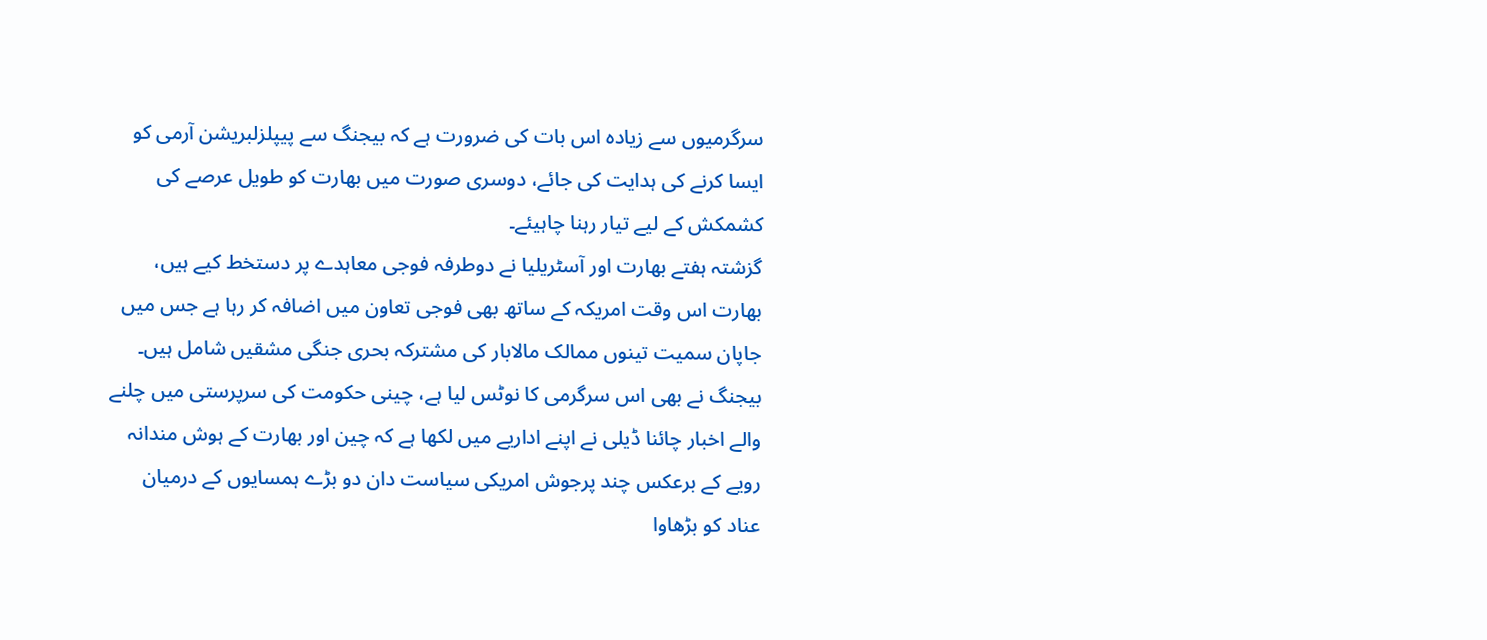سرگرمیوں سے زیادہ اس بات کی ضرورت ہے کہ بیجنگ سے پیپلزلبریشن آرمی کو ایسا کرنے کی ہدایت کی جائے، دوسری صورت میں بھارت کو طویل عرصے کی کشمکش کے لیے تیار رہنا چاہیئے۔
گزشتہ ہفتے بھارت اور آسٹریلیا نے دوطرفہ فوجی معاہدے پر دستخط کیے ہیں، بھارت اس وقت امریکہ کے ساتھ بھی فوجی تعاون میں اضافہ کر رہا ہے جس میں جاپان سمیت تینوں ممالک مالابار کی مشترکہ بحری جنگی مشقیں شامل ہیں۔
بیجنگ نے بھی اس سرگرمی کا نوٹس لیا ہے، چینی حکومت کی سرپرستی میں چلنے والے اخبار چائنا ڈیلی نے اپنے اداریے میں لکھا ہے کہ چین اور بھارت کے ہوش مندانہ رویے کے برعکس چند پرجوش امریکی سیاست دان دو بڑے ہمسایوں کے درمیان عناد کو بڑھاوا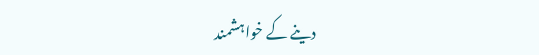دینے کے خواہشمند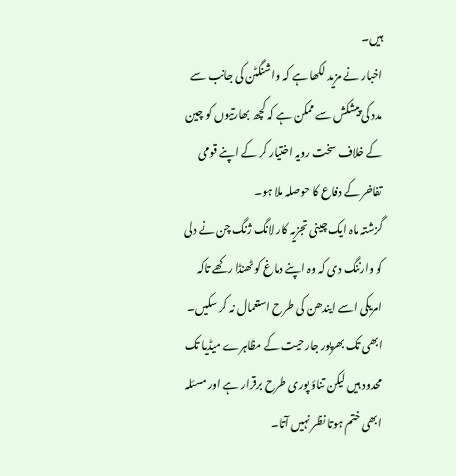ہیں۔
اخبار نے مزید لکھا ہے کہ واشنگٹن کی جانب سے مدد کی پیشکش سے ممکن ہے کہ کچھ بھارتیوں کو چین کے خلاف سخت رویہ اختیار کر کے اپنے قومی تفاخر کے دفاع کا حوصلہ ملا ہو۔
گزشتہ ماہ ایک چینی تجزیہ کار لانگ ژنگ چن نے دلی کو وارننگ دی کہ وہ اپنے دماغ کو ٹھنڈا رکھے تاکہ امریکی اسے ایندھن کی طرح استعمال نہ کر سکیں۔
ابھی تک بھرپور جارحیت کے مظاہرے میڈیا تک محدود ہیں لیکن تناؤ پوری طرح برقرار ہے اور مسئلہ ابھی ختم ہوتا نظر نہیں آتا۔